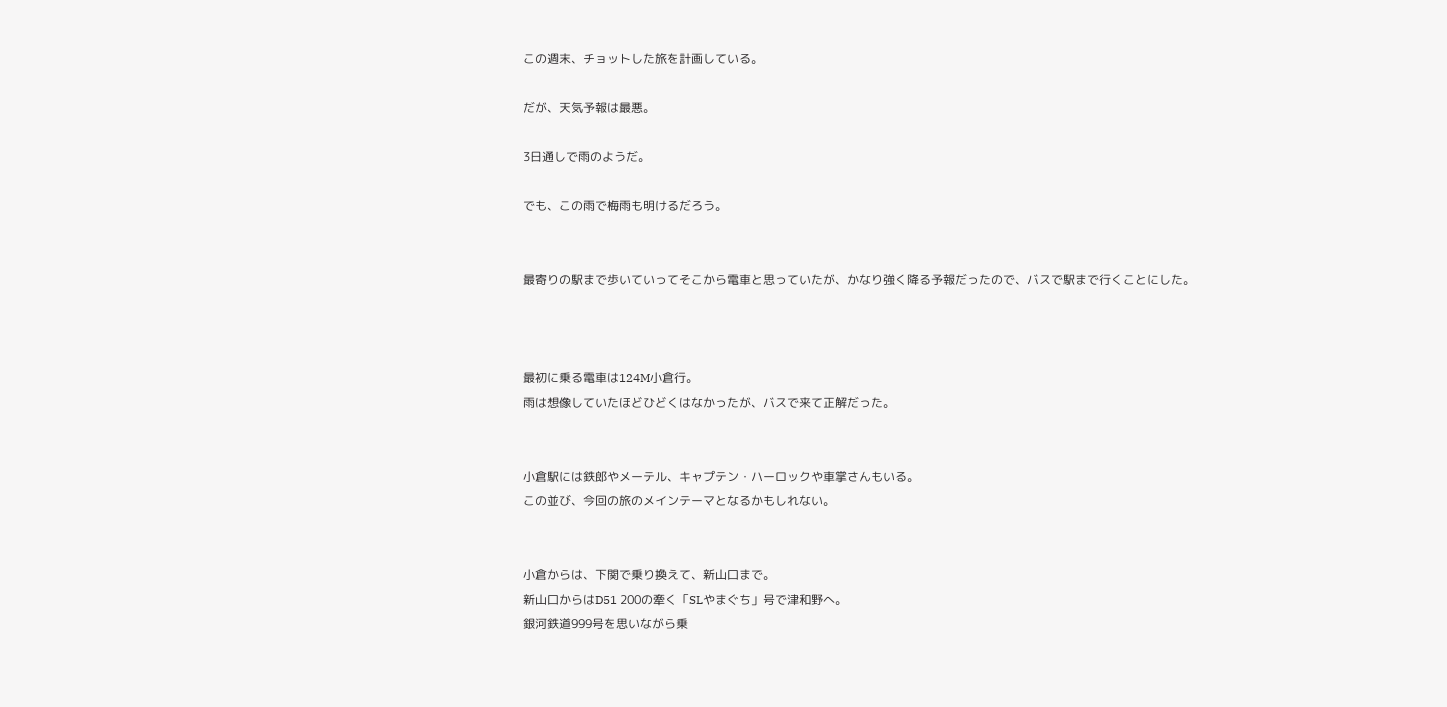この週末、チョットした旅を計画している。

だが、天気予報は最悪。

3日通しで雨のようだ。

でも、この雨で梅雨も明けるだろう。


最寄りの駅まで歩いていってそこから電車と思っていたが、かなり強く降る予報だったので、バスで駅まで行くことにした。



最初に乗る電車は124M小倉行。
雨は想像していたほどひどくはなかったが、バスで来て正解だった。


小倉駅には鉄郎やメーテル、キャプテン・ハーロックや車掌さんもいる。
この並び、今回の旅のメインテーマとなるかもしれない。


小倉からは、下関で乗り換えて、新山口まで。
新山口からはD51 200の牽く「SLやまぐち」号で津和野へ。
銀河鉄道999号を思いながら乗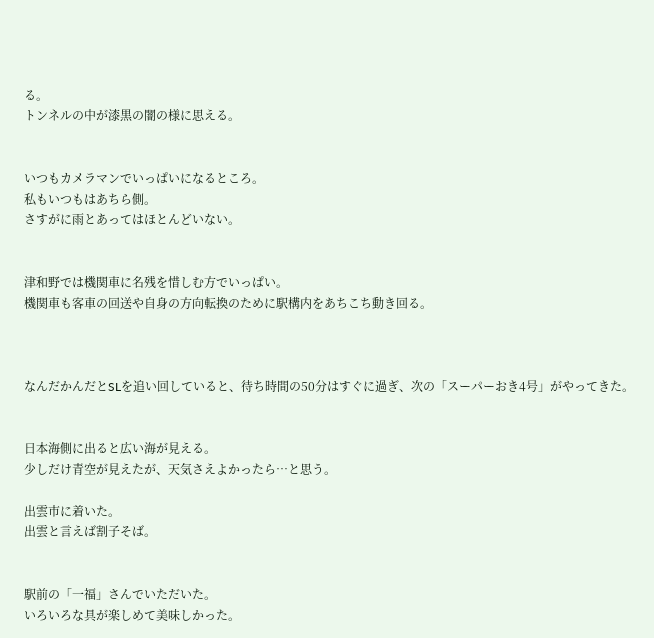る。
トンネルの中が漆黒の闇の様に思える。


いつもカメラマンでいっぱいになるところ。
私もいつもはあちら側。
さすがに雨とあってはほとんどいない。


津和野では機関車に名残を惜しむ方でいっぱい。
機関車も客車の回送や自身の方向転換のために駅構内をあちこち動き回る。



なんだかんだとSLを追い回していると、待ち時間の50分はすぐに過ぎ、次の「スーパーおき4号」がやってきた。


日本海側に出ると広い海が見える。
少しだけ青空が見えたが、天気さえよかったら…と思う。

出雲市に着いた。
出雲と言えば割子そば。


駅前の「一福」さんでいただいた。
いろいろな具が楽しめて美味しかった。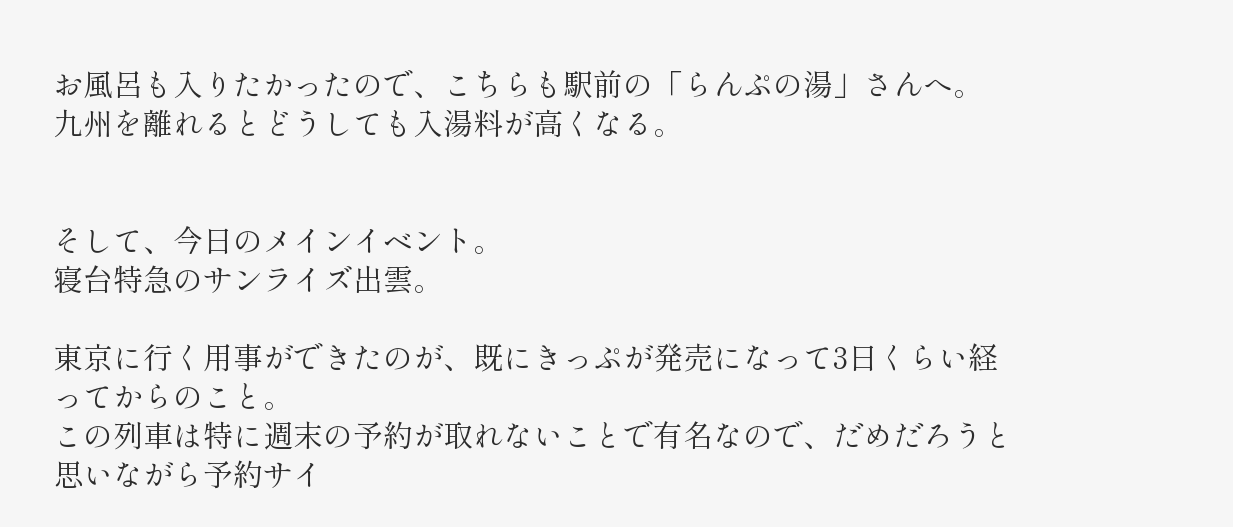お風呂も入りたかったので、こちらも駅前の「らんぷの湯」さんへ。
九州を離れるとどうしても入湯料が高くなる。


そして、今日のメインイベント。
寝台特急のサンライズ出雲。

東京に行く用事ができたのが、既にきっぷが発売になって3日くらい経ってからのこと。
この列車は特に週末の予約が取れないことで有名なので、だめだろうと思いながら予約サイ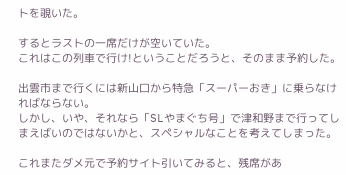トを覗いた。

するとラストの一席だけが空いていた。
これはこの列車で行け!ということだろうと、そのまま予約した。

出雲市まで行くには新山口から特急「スーパーおき」に乗らなければならない。
しかし、いや、それなら「SLやまぐち号」で津和野まで行ってしまえばいのではないかと、スペシャルなことを考えてしまった。

これまたダメ元で予約サイト引いてみると、残席があ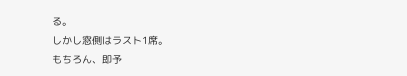る。
しかし窓側はラスト1席。
もちろん、即予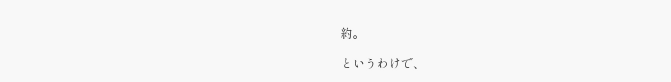約。

というわけで、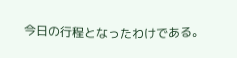今日の行程となったわけである。